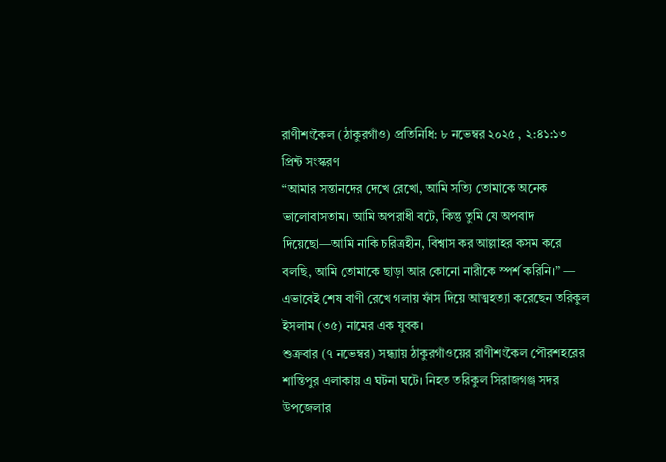রাণীশংকৈল (ঠাকুরগাঁও) প্রতিনিধি: ৮ নভেম্বর ২০২৫ , ২:৪১:১৩ প্রিন্ট সংস্করণ
“আমার সন্তানদের দেখে রেখো, আমি সত্যি তোমাকে অনেক ভালোবাসতাম। আমি অপরাধী বটে, কিন্তু তুমি যে অপবাদ দিয়েছো—আমি নাকি চরিত্রহীন, বিশ্বাস কর আল্লাহর কসম করে বলছি, আমি তোমাকে ছাড়া আর কোনো নারীকে স্পর্শ করিনি।” — এভাবেই শেষ বাণী রেখে গলায় ফাঁস দিয়ে আত্মহত্যা করেছেন তরিকুল ইসলাম (৩৫) নামের এক যুবক।
শুক্রবার (৭ নভেম্বর) সন্ধ্যায় ঠাকুরগাঁওয়ের রাণীশংকৈল পৌরশহরের শান্তিপুর এলাকায় এ ঘটনা ঘটে। নিহত তরিকুল সিরাজগঞ্জ সদর উপজেলার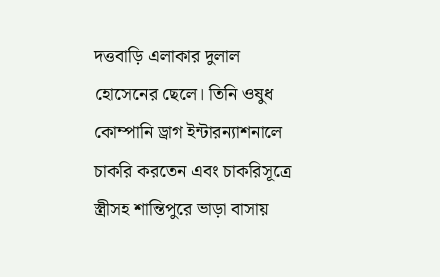দত্তবাড়ি এলাকার দুলাল হোসেনের ছেলে। তিনি ওষুধ কোম্পানি ড্রাগ ইন্টারন্যাশনালে চাকরি করতেন এবং চাকরিসূত্রে স্ত্রীসহ শান্তিপুরে ভাড়া বাসায়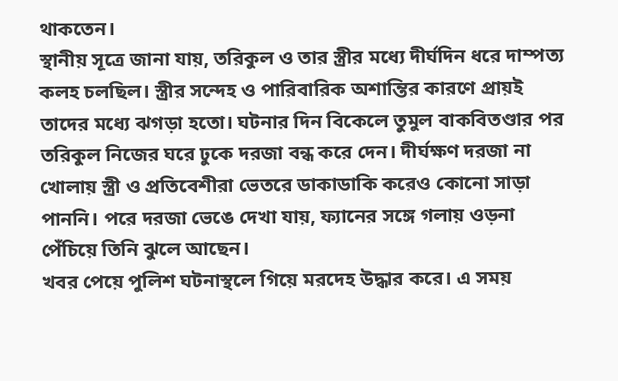থাকতেন।
স্থানীয় সূত্রে জানা যায়, তরিকুল ও তার স্ত্রীর মধ্যে দীর্ঘদিন ধরে দাম্পত্য কলহ চলছিল। স্ত্রীর সন্দেহ ও পারিবারিক অশান্তির কারণে প্রায়ই তাদের মধ্যে ঝগড়া হতো। ঘটনার দিন বিকেলে তুমুল বাকবিতণ্ডার পর তরিকুল নিজের ঘরে ঢুকে দরজা বন্ধ করে দেন। দীর্ঘক্ষণ দরজা না খোলায় স্ত্রী ও প্রতিবেশীরা ভেতরে ডাকাডাকি করেও কোনো সাড়া পাননি। পরে দরজা ভেঙে দেখা যায়, ফ্যানের সঙ্গে গলায় ওড়না পেঁচিয়ে তিনি ঝুলে আছেন।
খবর পেয়ে পুলিশ ঘটনাস্থলে গিয়ে মরদেহ উদ্ধার করে। এ সময়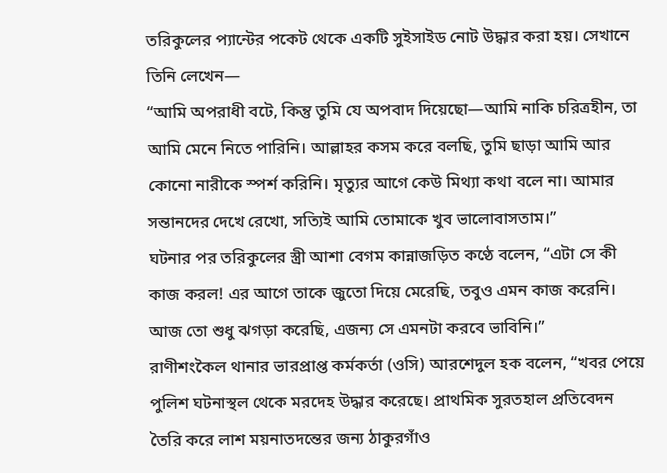তরিকুলের প্যান্টের পকেট থেকে একটি সুইসাইড নোট উদ্ধার করা হয়। সেখানে তিনি লেখেন—
“আমি অপরাধী বটে, কিন্তু তুমি যে অপবাদ দিয়েছো—আমি নাকি চরিত্রহীন, তা আমি মেনে নিতে পারিনি। আল্লাহর কসম করে বলছি, তুমি ছাড়া আমি আর কোনো নারীকে স্পর্শ করিনি। মৃত্যুর আগে কেউ মিথ্যা কথা বলে না। আমার সন্তানদের দেখে রেখো, সত্যিই আমি তোমাকে খুব ভালোবাসতাম।”
ঘটনার পর তরিকুলের স্ত্রী আশা বেগম কান্নাজড়িত কণ্ঠে বলেন, “এটা সে কী কাজ করল! এর আগে তাকে জুতো দিয়ে মেরেছি, তবুও এমন কাজ করেনি। আজ তো শুধু ঝগড়া করেছি, এজন্য সে এমনটা করবে ভাবিনি।”
রাণীশংকৈল থানার ভারপ্রাপ্ত কর্মকর্তা (ওসি) আরশেদুল হক বলেন, “খবর পেয়ে পুলিশ ঘটনাস্থল থেকে মরদেহ উদ্ধার করেছে। প্রাথমিক সুরতহাল প্রতিবেদন তৈরি করে লাশ ময়নাতদন্তের জন্য ঠাকুরগাঁও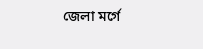জেলা মর্গে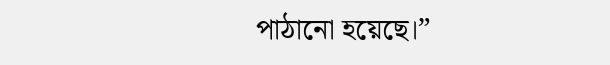পাঠানো হয়েছে।”